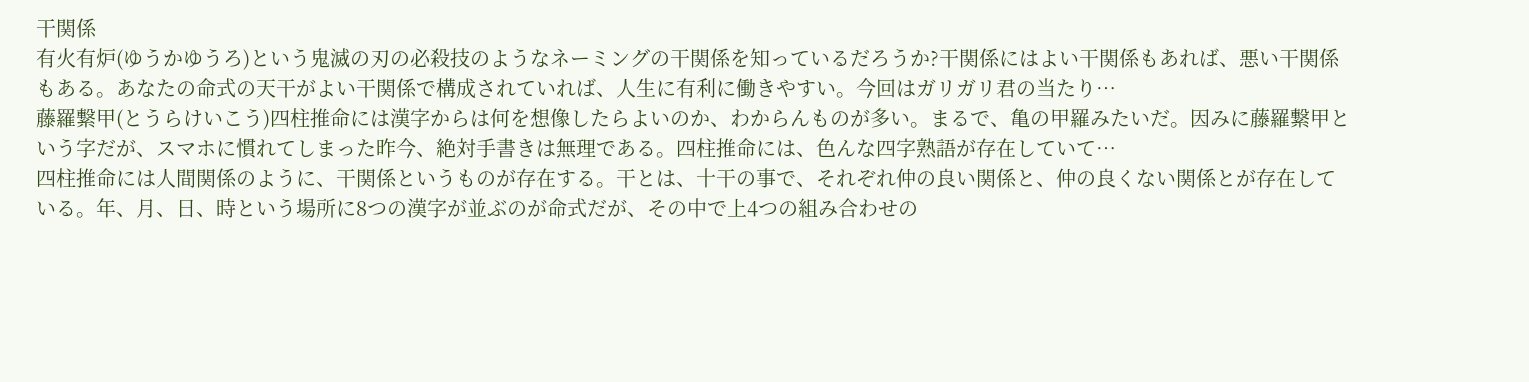干関係
有火有炉(ゆうかゆうろ)という鬼滅の刃の必殺技のようなネーミングの干関係を知っているだろうか?干関係にはよい干関係もあれば、悪い干関係もある。あなたの命式の天干がよい干関係で構成されていれば、人生に有利に働きやすい。今回はガリガリ君の当たり…
藤羅繋甲(とうらけいこう)四柱推命には漢字からは何を想像したらよいのか、わからんものが多い。まるで、亀の甲羅みたいだ。因みに藤羅繋甲という字だが、スマホに慣れてしまった昨今、絶対手書きは無理である。四柱推命には、色んな四字熟語が存在していて…
四柱推命には人間関係のように、干関係というものが存在する。干とは、十干の事で、それぞれ仲の良い関係と、仲の良くない関係とが存在している。年、月、日、時という場所に8つの漢字が並ぶのが命式だが、その中で上4つの組み合わせの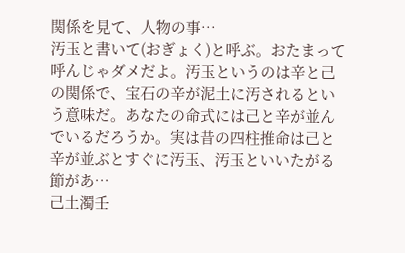関係を見て、人物の事…
汚玉と書いて(おぎょく)と呼ぶ。おたまって呼んじゃダメだよ。汚玉というのは辛と己の関係で、宝石の辛が泥土に汚されるという意味だ。あなたの命式には己と辛が並んでいるだろうか。実は昔の四柱推命は己と辛が並ぶとすぐに汚玉、汚玉といいたがる節があ…
己土濁壬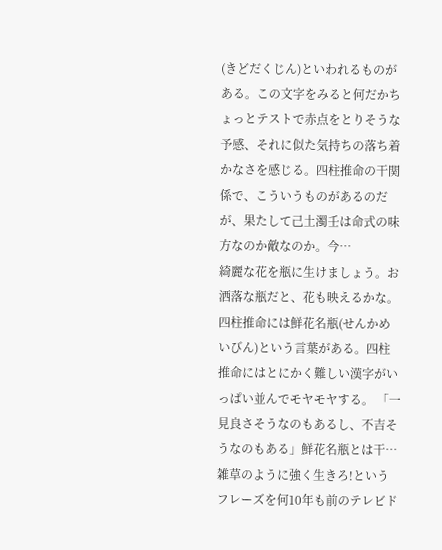(きどだくじん)といわれるものがある。この文字をみると何だかちょっとテストで赤点をとりそうな予感、それに似た気持ちの落ち着かなさを感じる。四柱推命の干関係で、こういうものがあるのだが、果たして己土濁壬は命式の味方なのか敵なのか。今…
綺麗な花を瓶に生けましょう。お洒落な瓶だと、花も映えるかな。四柱推命には鮮花名瓶(せんかめいびん)という言葉がある。四柱推命にはとにかく難しい漢字がいっぱい並んでモヤモヤする。 「一見良さそうなのもあるし、不吉そうなのもある」鮮花名瓶とは干…
雑草のように強く生きろ!というフレーズを何10年も前のテレビド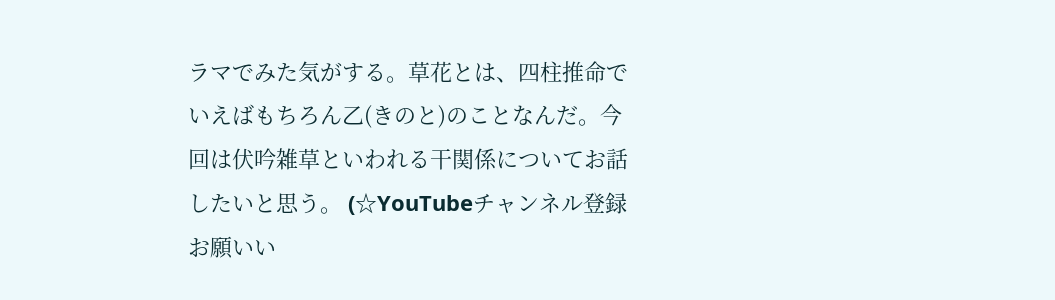ラマでみた気がする。草花とは、四柱推命でいえばもちろん乙(きのと)のことなんだ。今回は伏吟雑草といわれる干関係についてお話したいと思う。 (☆YouTubeチャンネル登録お願いい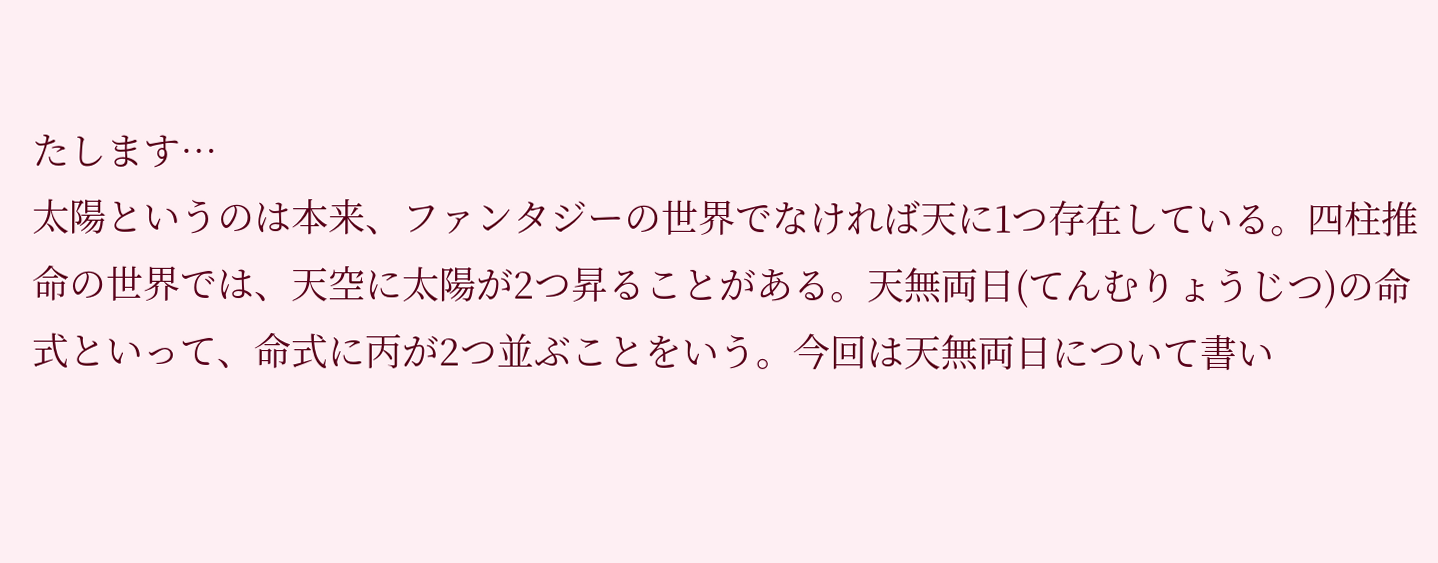たします…
太陽というのは本来、ファンタジーの世界でなければ天に1つ存在している。四柱推命の世界では、天空に太陽が2つ昇ることがある。天無両日(てんむりょうじつ)の命式といって、命式に丙が2つ並ぶことをいう。今回は天無両日について書い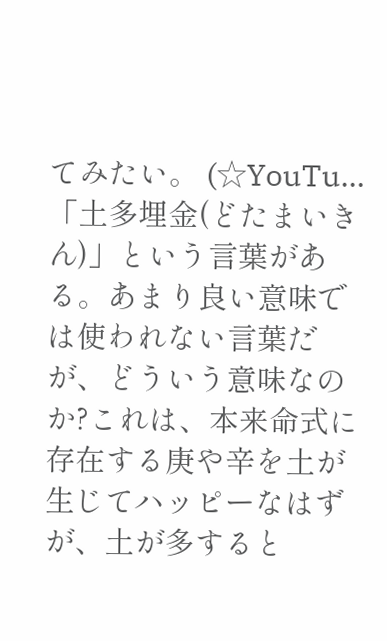てみたい。 (☆YouTu…
「土多埋金(どたまいきん)」という言葉がある。あまり良い意味では使われない言葉だが、どういう意味なのか?これは、本来命式に存在する庚や辛を土が生じてハッピーなはずが、土が多すると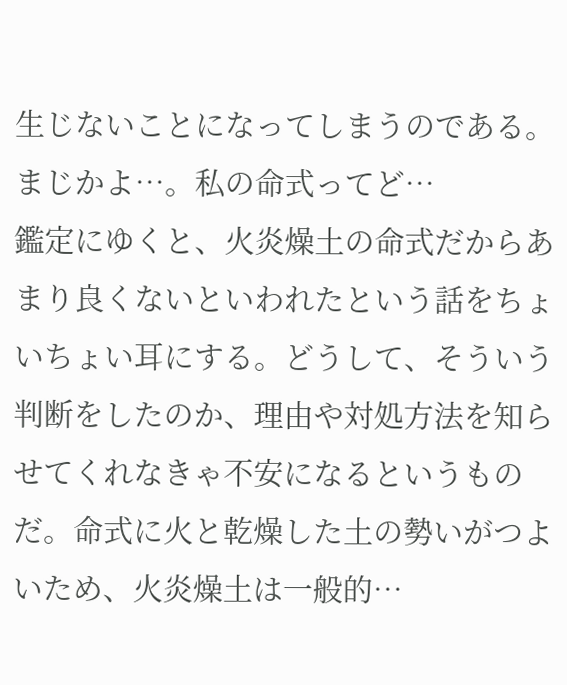生じないことになってしまうのである。まじかよ…。私の命式ってど…
鑑定にゆくと、火炎燥土の命式だからあまり良くないといわれたという話をちょいちょい耳にする。どうして、そういう判断をしたのか、理由や対処方法を知らせてくれなきゃ不安になるというものだ。命式に火と乾燥した土の勢いがつよいため、火炎燥土は一般的…